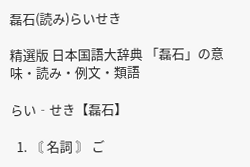磊石(読み)らいせき

精選版 日本国語大辞典 「磊石」の意味・読み・例文・類語

らい‐せき【磊石】

  1. 〘 名詞 〙 ご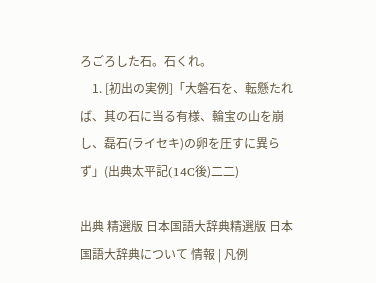ろごろした石。石くれ。
    1. [初出の実例]「大磐石を、転懸たれば、其の石に当る有様、輪宝の山を崩し、磊石(ライセキ)の卵を圧すに異らず」(出典太平記(14C後)二二)

出典 精選版 日本国語大辞典精選版 日本国語大辞典について 情報 | 凡例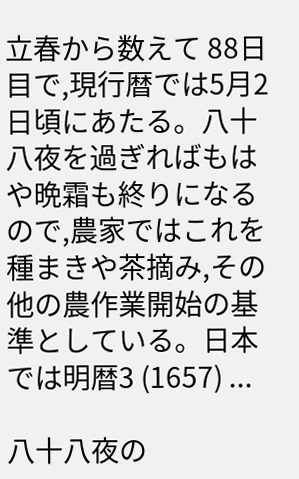立春から数えて 88日目で,現行暦では5月2日頃にあたる。八十八夜を過ぎればもはや晩霜も終りになるので,農家ではこれを種まきや茶摘み,その他の農作業開始の基準としている。日本では明暦3 (1657) ...

八十八夜の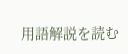用語解説を読む